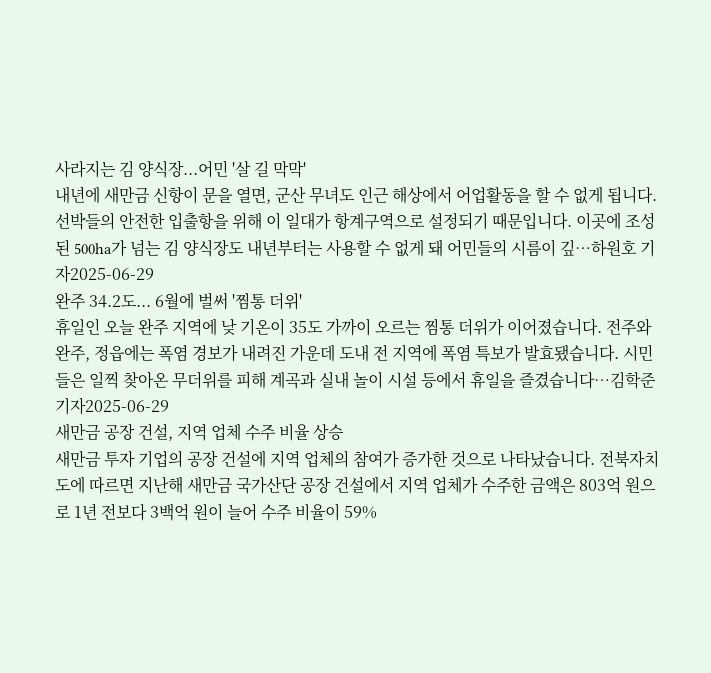사라지는 김 양식장...어민 '살 길 막막'
내년에 새만금 신항이 문을 열면, 군산 무녀도 인근 해상에서 어업활동을 할 수 없게 됩니다. 선박들의 안전한 입출항을 위해 이 일대가 항계구역으로 설정되기 때문입니다. 이곳에 조성된 500ha가 넘는 김 양식장도 내년부터는 사용할 수 없게 돼 어민들의 시름이 깊…하원호 기자2025-06-29
완주 34.2도... 6월에 벌써 '찜통 더위'
휴일인 오늘 완주 지역에 낮 기온이 35도 가까이 오르는 찜통 더위가 이어졌습니다. 전주와 완주, 정읍에는 폭염 경보가 내려진 가운데 도내 전 지역에 폭염 특보가 발효됐습니다. 시민들은 일찍 찾아온 무더위를 피해 계곡과 실내 놀이 시설 등에서 휴일을 즐겼습니다…김학준 기자2025-06-29
새만금 공장 건설, 지역 업체 수주 비율 상승
새만금 투자 기업의 공장 건설에 지역 업체의 참여가 증가한 것으로 나타났습니다. 전북자치도에 따르면 지난해 새만금 국가산단 공장 건설에서 지역 업체가 수주한 금액은 803억 원으로 1년 전보다 3백억 원이 늘어 수주 비율이 59%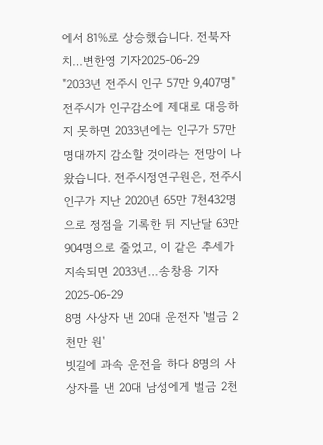에서 81%로 상승했습니다. 전북자치…변한영 기자2025-06-29
"2033년 전주시 인구 57만 9,407명"
전주시가 인구감소에 제대로 대응하지 못하면 2033년에는 인구가 57만 명대까지 감소할 것이라는 전망이 나왔습니다. 전주시정연구원은, 전주시 인구가 지난 2020년 65만 7천432명으로 정점을 기록한 뒤 지난달 63만 904명으로 줄었고, 이 같은 추세가 지속되면 2033년…송창용 기자2025-06-29
8명 사상자 낸 20대 운전자 '벌금 2천만 원'
빗길에 과속 운전을 하다 8명의 사상자를 낸 20대 남성에게 벌금 2천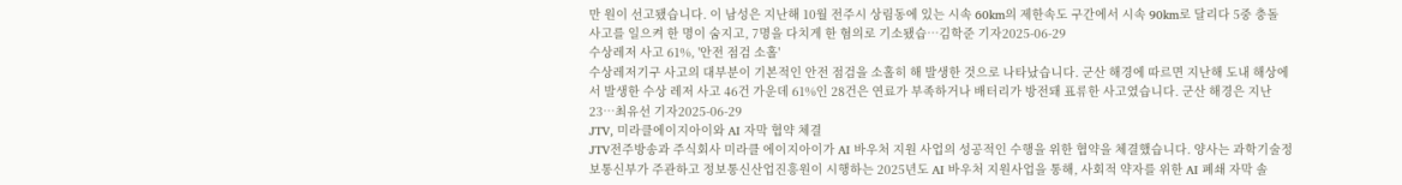만 원이 선고됐습니다. 이 남성은 지난해 10월 전주시 상림동에 있는 시속 60km의 제한속도 구간에서 시속 90km로 달리다 5중 충돌 사고를 일으켜 한 명이 숨지고, 7명을 다치게 한 혐의로 기소됐습…김학준 기자2025-06-29
수상레저 사고 61%, '안전 점검 소홀'
수상레저기구 사고의 대부분이 기본적인 안전 점검을 소홀히 해 발생한 것으로 나타났습니다. 군산 해경에 따르면 지난해 도내 해상에서 발생한 수상 레저 사고 46건 가운데 61%인 28건은 연료가 부족하거나 배터리가 방전돼 표류한 사고였습니다. 군산 해경은 지난 23…최유선 기자2025-06-29
JTV, 미라클에이지아이와 AI 자막 협약 체결
JTV전주방송과 주식회사 미라클 에이지아이가 AI 바우처 지원 사업의 성공적인 수행을 위한 협약을 체결했습니다. 양사는 과학기술정보통신부가 주관하고 정보통신산업진흥원이 시행하는 2025년도 AI 바우처 지원사업을 통해, 사회적 약자를 위한 AI 폐쇄 자막 솔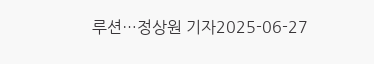루션…정상원 기자2025-06-27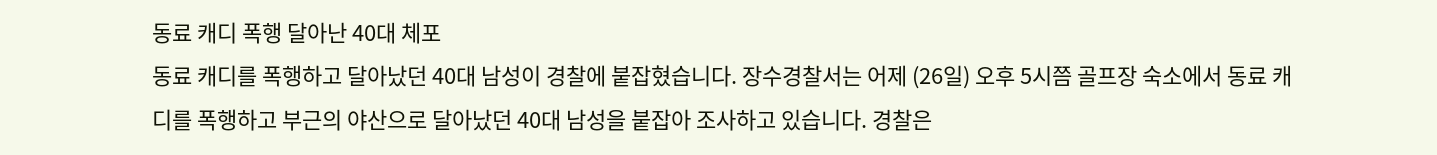동료 캐디 폭행 달아난 40대 체포
동료 캐디를 폭행하고 달아났던 40대 남성이 경찰에 붙잡혔습니다. 장수경찰서는 어제 (26일) 오후 5시쯤 골프장 숙소에서 동료 캐디를 폭행하고 부근의 야산으로 달아났던 40대 남성을 붙잡아 조사하고 있습니다. 경찰은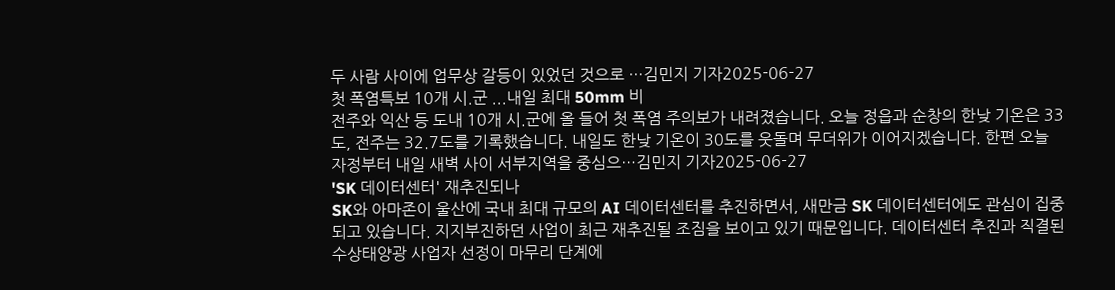두 사람 사이에 업무상 갈등이 있었던 것으로 …김민지 기자2025-06-27
첫 폭염특보 10개 시.군 ...내일 최대 50mm 비
전주와 익산 등 도내 10개 시.군에 올 들어 첫 폭염 주의보가 내려졌습니다. 오늘 정읍과 순창의 한낮 기온은 33도, 전주는 32.7도를 기록했습니다. 내일도 한낮 기온이 30도를 웃돌며 무더위가 이어지겠습니다. 한편 오늘 자정부터 내일 새벽 사이 서부지역을 중심으…김민지 기자2025-06-27
'SK 데이터센터' 재추진되나
SK와 아마존이 울산에 국내 최대 규모의 AI 데이터센터를 추진하면서, 새만금 SK 데이터센터에도 관심이 집중되고 있습니다. 지지부진하던 사업이 최근 재추진될 조짐을 보이고 있기 때문입니다. 데이터센터 추진과 직결된 수상태양광 사업자 선정이 마무리 단계에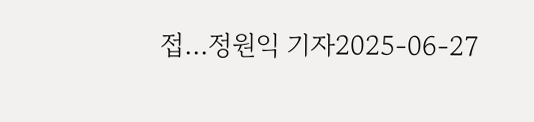접…정원익 기자2025-06-27